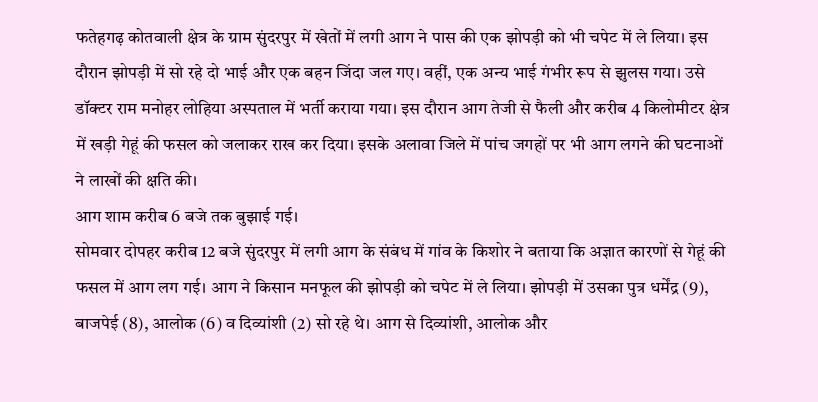फतेहगढ़ कोतवाली क्षेत्र के ग्राम सुंदरपुर में खेतों में लगी आग ने पास की एक झोपड़ी को भी चपेट में ले लिया। इस दौरान झोपड़ी में सो रहे दो भाई और एक बहन जिंदा जल गए। वहीं, एक अन्य भाई गंभीर रूप से झुलस गया। उसे डॉक्टर राम मनोहर लोहिया अस्पताल में भर्ती कराया गया। इस दौरान आग तेजी से फैली और करीब 4 किलोमीटर क्षेत्र में खड़ी गेहूं की फसल को जलाकर राख कर दिया। इसके अलावा जिले में पांच जगहों पर भी आग लगने की घटनाओं ने लाखों की क्षति की।
आग शाम करीब 6 बजे तक बुझाई गई।
सोमवार दोपहर करीब 12 बजे सुंदरपुर में लगी आग के संबंध में गांव के किशोर ने बताया कि अज्ञात कारणों से गेहूं की फसल में आग लग गई। आग ने किसान मनफूल की झोपड़ी को चपेट में ले लिया। झोपड़ी में उसका पुत्र धर्मेंद्र (9), बाजपेई (8), आलोक (6) व दिव्यांशी (2) सो रहे थे। आग से दिव्यांशी, आलोक और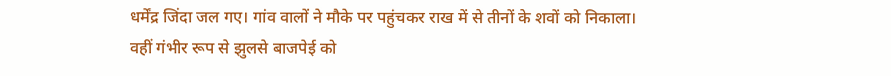धर्मेंद्र जिंदा जल गए। गांव वालों ने मौके पर पहुंचकर राख में से तीनों के शवों को निकाला।
वहीं गंभीर रूप से झुलसे बाजपेई को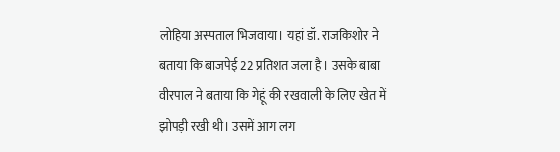लोहिया अस्पताल भिजवाया। यहां डॉ. राजकिशोर ने बताया कि बाजपेई 22 प्रतिशत जला है। उसके बाबा वीरपाल ने बताया कि गेहूं की रखवाली के लिए खेत में झोपड़ी रखी थी। उसमें आग लग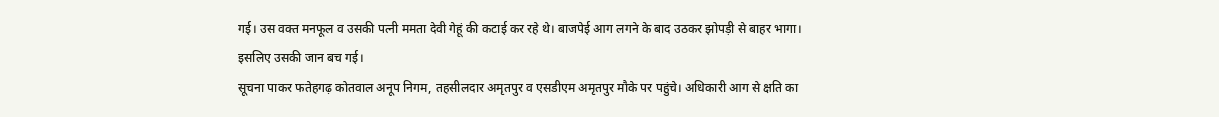गई। उस वक्त मनफूल व उसकी पत्नी ममता देवी गेहूं की कटाई कर रहे थे। बाजपेई आग लगने के बाद उठकर झोपड़ी से बाहर भागा। इसलिए उसकी जान बच गई।
सूचना पाकर फतेहगढ़ कोतवाल अनूप निगम, तहसीलदार अमृतपुर व एसडीएम अमृतपुर मौके पर पहुंचे। अधिकारी आग से क्षति का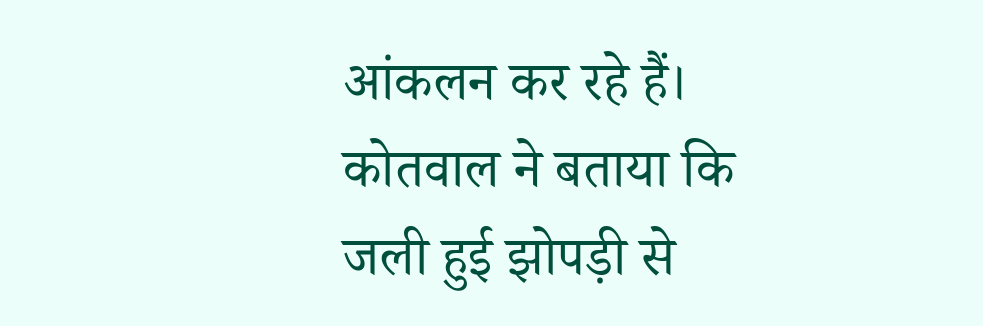आंकलन कर रहे हैं। कोतवाल ने बताया कि जली हुई झोपड़ी से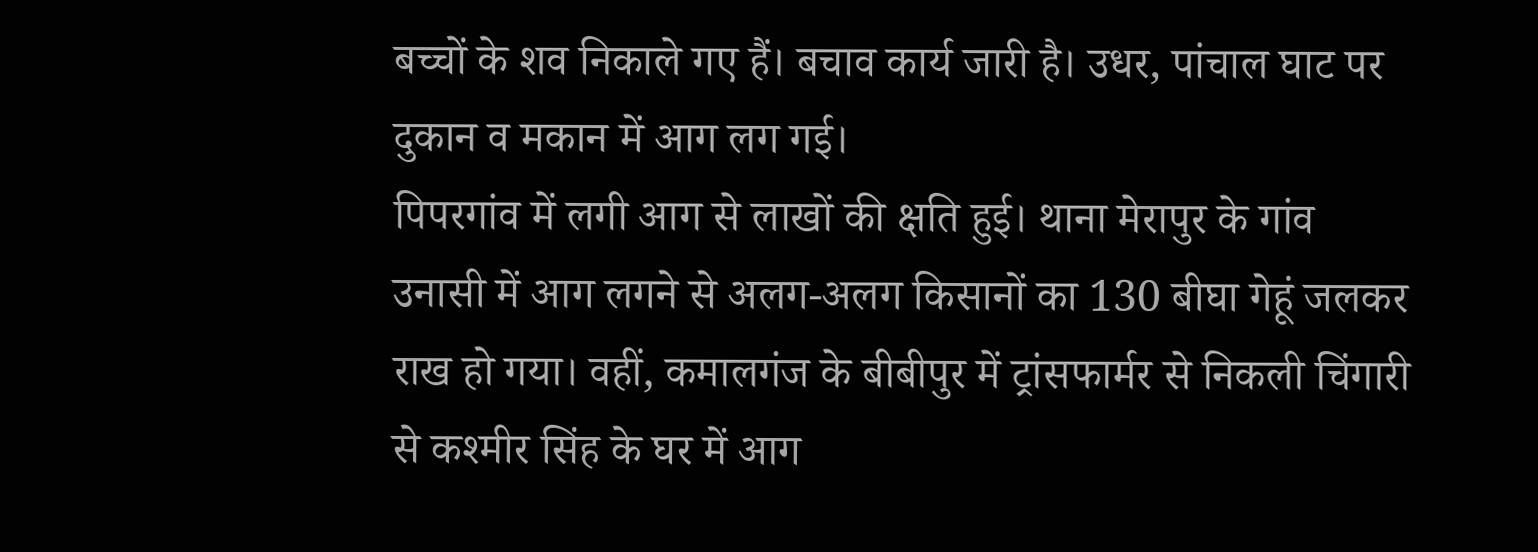बच्चों के शव निकाले गए हैं। बचाव कार्य जारी है। उधर, पांचाल घाट पर दुकान व मकान में आग लग गई।
पिपरगांव में लगी आग से लाखों की क्षति हुई। थाना मेरापुर के गांव उनासी में आग लगने से अलग-अलग किसानों का 130 बीघा गेहूं जलकर राख हो गया। वहीं, कमालगंज के बीबीपुर में ट्रांसफार्मर से निकली चिंगारी से कश्मीर सिंह के घर में आग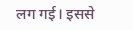लग गई। इससे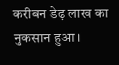करीबन डेढ़ लाख का नुकसान हुआ।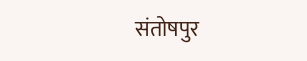संतोषपुर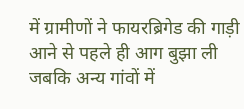में ग्रामीणों ने फायरब्रिगेड की गाड़ी आने से पहले ही आग बुझा ली जबकि अन्य गांवों में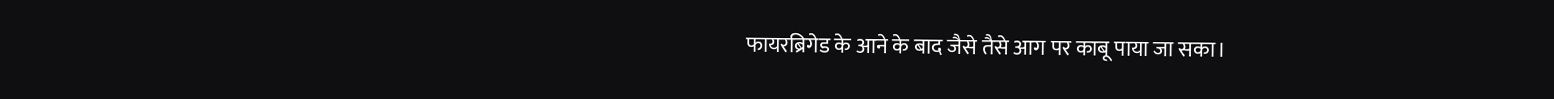फायरब्रिगेड के आने के बाद जैसे तैसे आग पर काबू पाया जा सका।